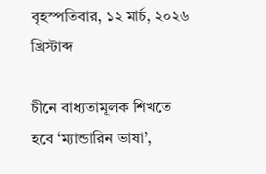বৃহস্পতিবার, ১২ মার্চ, ২০২৬ খ্রিস্টাব্দ

চীনে বাধ্যতামূলক শিখতে হবে ‘ম্যান্ডারিন ভাষা’,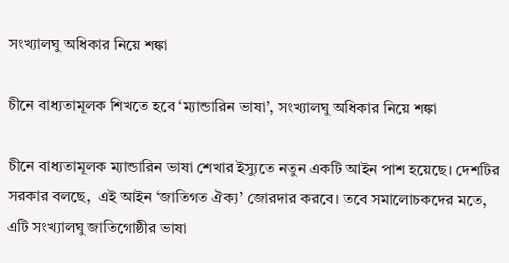সংখ্যালঘু অধিকার নিয়ে শঙ্কা

চীনে বাধ্যতামূলক শিখতে হবে ‘ম্যান্ডারিন ভাষা’, সংখ্যালঘু অধিকার নিয়ে শঙ্কা

চীনে বাধ্যতামূলক ম্যান্ডারিন ভাষা শেখার ইস্যুতে নতুন একটি আইন পাশ হয়েছে। দেশটির সরকার বলছে,  এই আইন ‘জাতিগত ঐক্য’ জোরদার করবে। তবে সমালোচকদের মতে, এটি সংখ্যালঘু জাতিগোষ্ঠীর ভাষা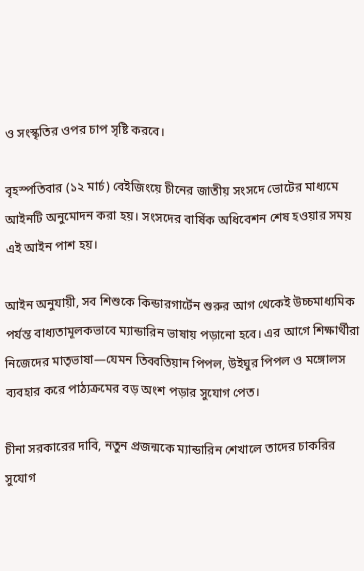ও সংস্কৃতির ওপর চাপ সৃষ্টি করবে।

বৃহস্পতিবার (১২ মার্চ) বেইজিংয়ে চীনের জাতীয় সংসদে ভোটের মাধ্যমে আইনটি অনুমোদন করা হয়। সংসদের বার্ষিক অধিবেশন শেষ হওয়ার সময় এই আইন পাশ হয়।

আইন অনুযায়ী, সব শিশুকে কিন্ডারগার্টেন শুরুর আগ থেকেই উচ্চমাধ্যমিক পর্যন্ত বাধ্যতামূলকভাবে ম্যান্ডারিন ভাষায় পড়ানো হবে। এর আগে শিক্ষার্থীরা নিজেদের মাতৃভাষা—যেমন তিব্বতিয়ান পিপল, উইঘুর পিপল ও মঙ্গোলস ব্যবহার করে পাঠ্যক্রমের বড় অংশ পড়ার সুযোগ পেত।

চীনা সরকারের দাবি, নতুন প্রজন্মকে ম্যান্ডারিন শেখালে তাদের চাকরির সুযোগ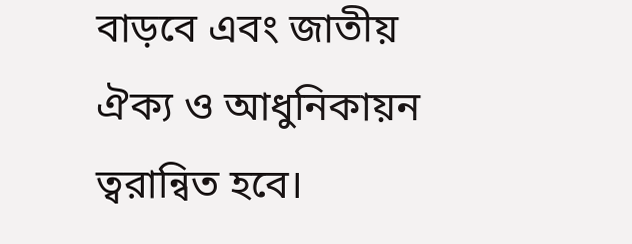বাড়বে এবং জাতীয় ঐক্য ও আধুনিকায়ন ত্বরান্বিত হবে।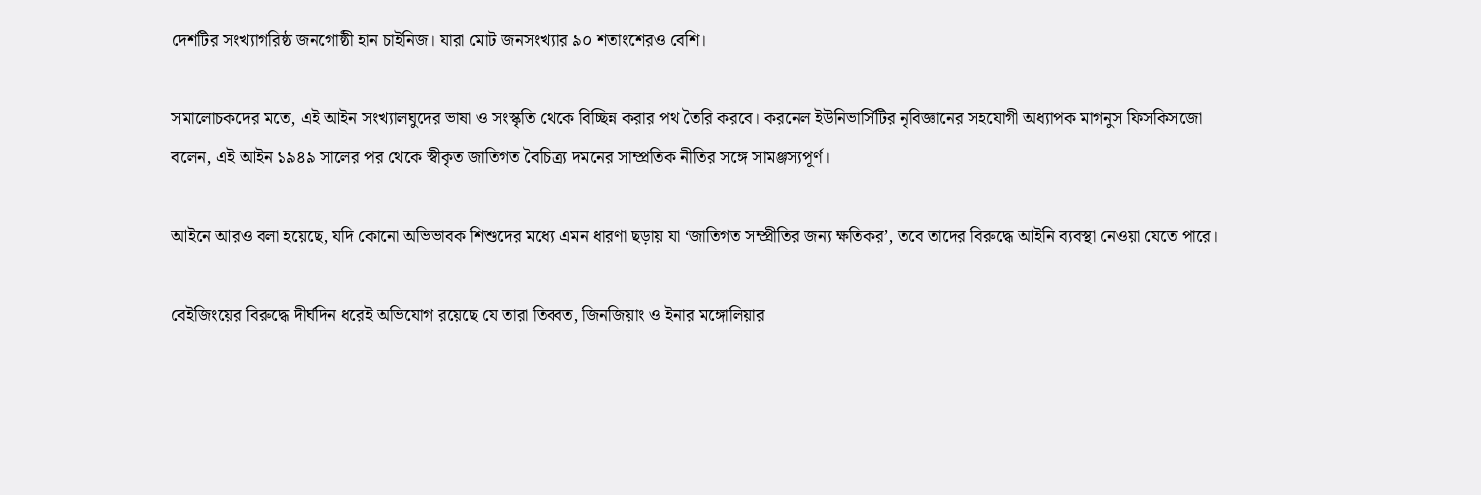দেশটির সংখ্যাগরিষ্ঠ জনগোষ্ঠী হান চাইনিজ। যারা মোট জনসংখ্যার ৯০ শতাংশেরও বেশি।

সমালোচকদের মতে, এই আইন সংখ্যালঘুদের ভাষা ও সংস্কৃতি থেকে বিচ্ছিন্ন করার পথ তৈরি করবে। করনেল ইউনিভার্সিটির নৃবিজ্ঞানের সহযোগী অধ্যাপক মাগনুস ফিসকিসজো বলেন, এই আইন ১৯৪৯ সালের পর থেকে স্বীকৃত জাতিগত বৈচিত্র্য দমনের সাম্প্রতিক নীতির সঙ্গে সামঞ্জস্যপূর্ণ।

আইনে আরও বলা হয়েছে, যদি কোনো অভিভাবক শিশুদের মধ্যে এমন ধারণা ছড়ায় যা ‘জাতিগত সম্প্রীতির জন্য ক্ষতিকর’, তবে তাদের বিরুদ্ধে আইনি ব্যবস্থা নেওয়া যেতে পারে।

বেইজিংয়ের বিরুদ্ধে দীর্ঘদিন ধরেই অভিযোগ রয়েছে যে তারা তিব্বত, জিনজিয়াং ও ইনার মঙ্গোলিয়ার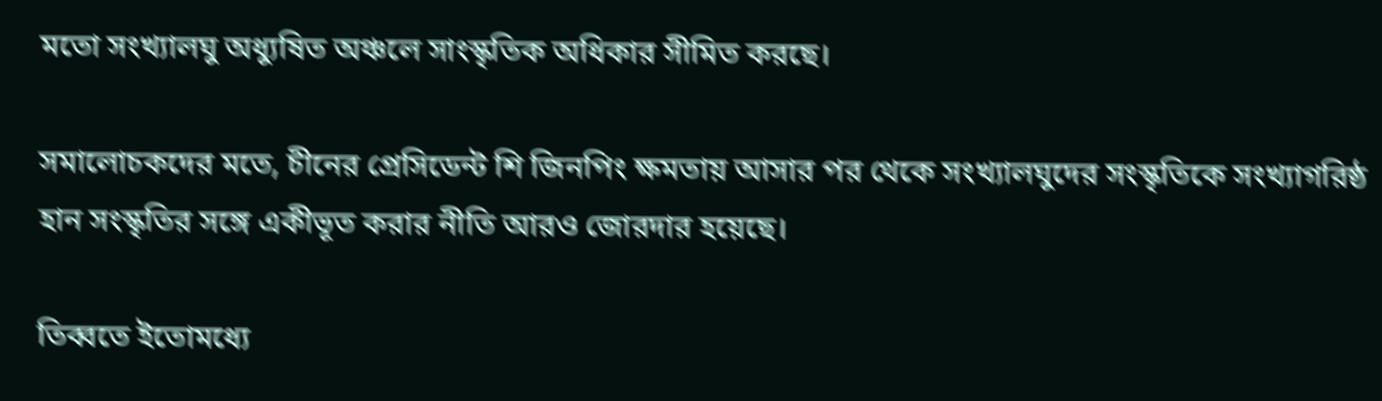মতো সংখ্যালঘু অধ্যুষিত অঞ্চলে সাংস্কৃতিক অধিকার সীমিত করছে।

সমালোচকদের মতে, চীনের প্রেসিডেন্ট শি জিনপিং ক্ষমতায় আসার পর থেকে সংখ্যালঘুদের সংস্কৃতিকে সংখ্যাগরিষ্ঠ হান সংস্কৃতির সঙ্গে একীভূত করার নীতি আরও জোরদার হয়েছে।

তিব্বতে ইতোমধ্যে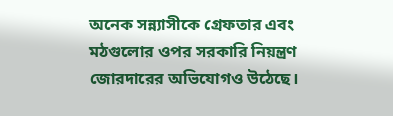অনেক সন্ন্যাসীকে গ্রেফতার এবং মঠগুলোর ওপর সরকারি নিয়ন্ত্রণ জোরদারের অভিযোগও উঠেছে।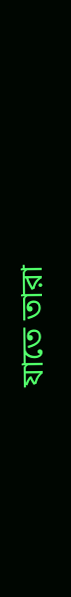যাতে তারা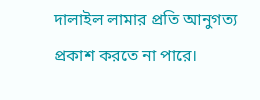দালাইল লামার প্রতি আনুগত্য প্রকাশ করতে না পারে।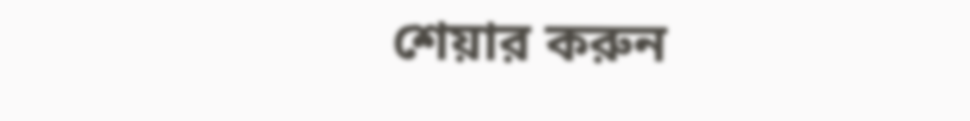শেয়ার করুন